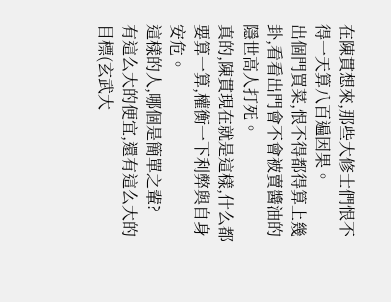在陳貫想來,那些大修士們恨不得一天算八百遍因果。
出個門買菜,恨不得都得算上幾卦,看看出門會不會被賣醬油的隱世高人打死。
真的,陳貫現在就是這樣,什么都要算一算,權衡一下利弊與自身安危。
這樣的人,哪個是簡單之輩?
有這么大的便宜,還有這么大的目標(玄武大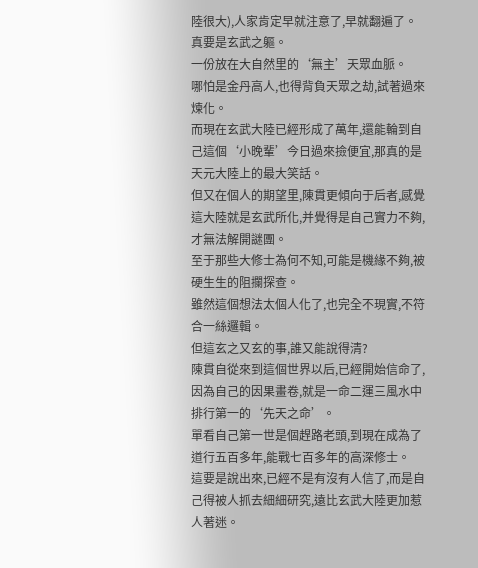陸很大),人家肯定早就注意了,早就翻遍了。
真要是玄武之軀。
一份放在大自然里的‘無主’天眾血脈。
哪怕是金丹高人,也得背負天眾之劫,試著過來煉化。
而現在玄武大陸已經形成了萬年,還能輪到自己這個‘小晚輩’今日過來撿便宜,那真的是天元大陸上的最大笑話。
但又在個人的期望里,陳貫更傾向于后者,感覺這大陸就是玄武所化,并覺得是自己實力不夠,才無法解開謎團。
至于那些大修士為何不知,可能是機緣不夠,被硬生生的阻攔探查。
雖然這個想法太個人化了,也完全不現實,不符合一絲邏輯。
但這玄之又玄的事,誰又能說得清?
陳貫自從來到這個世界以后,已經開始信命了,因為自己的因果畫卷,就是一命二運三風水中排行第一的‘先天之命’。
單看自己第一世是個趕路老頭,到現在成為了道行五百多年,能戰七百多年的高深修士。
這要是說出來,已經不是有沒有人信了,而是自己得被人抓去細細研究,遠比玄武大陸更加惹人著迷。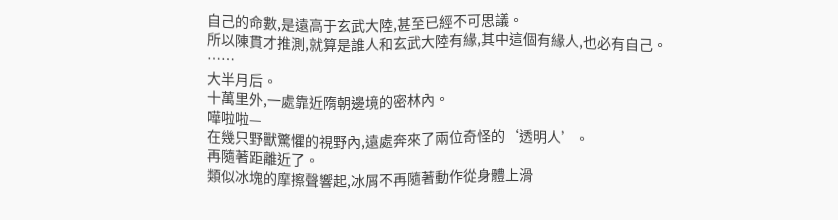自己的命數,是遠高于玄武大陸,甚至已經不可思議。
所以陳貫才推測,就算是誰人和玄武大陸有緣,其中這個有緣人,也必有自己。
……
大半月后。
十萬里外,一處靠近隋朝邊境的密林內。
嘩啦啦—
在幾只野獸驚懼的視野內,遠處奔來了兩位奇怪的‘透明人’。
再隨著距離近了。
類似冰塊的摩擦聲響起,冰屑不再隨著動作從身體上滑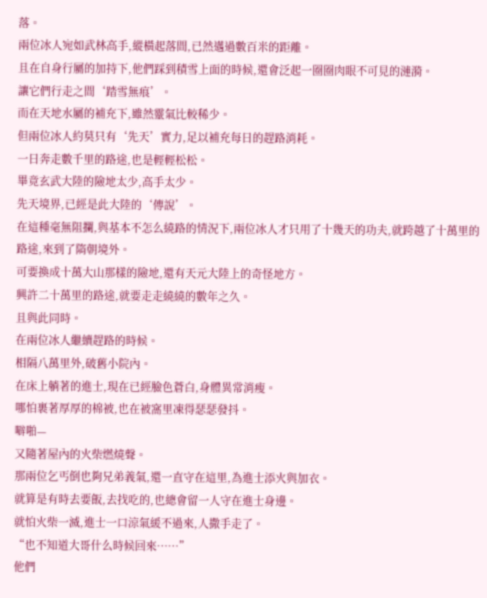落。
兩位冰人宛如武林高手,縱橫起落間,已然邁過數百米的距離。
且在自身行屬的加持下,他們踩到積雪上面的時候,還會泛起一圈圈肉眼不可見的漣漪。
讓它們行走之間‘踏雪無痕’。
而在天地水屬的補充下,雖然靈氣比較稀少。
但兩位冰人約莫只有‘先天’實力,足以補充每日的趕路消耗。
一日奔走數千里的路途,也是輕輕松松。
畢竟玄武大陸的險地太少,高手太少。
先天境界,已經是此大陸的‘傳說’。
在這種毫無阻攔,與基本不怎么繞路的情況下,兩位冰人才只用了十幾天的功夫,就跨越了十萬里的路途,來到了隋朝境外。
可要換成十萬大山那樣的險地,還有天元大陸上的奇怪地方。
興許二十萬里的路途,就要走走繞繞的數年之久。
且與此同時。
在兩位冰人繼續趕路的時候。
相隔八萬里外,破舊小院內。
在床上躺著的進士,現在已經臉色蒼白,身體異常消瘦。
哪怕裹著厚厚的棉被,也在被窩里凍得瑟瑟發抖。
噼啪—
又隨著屋內的火柴燃燒聲。
那兩位乞丐倒也夠兄弟義氣,還一直守在這里,為進士添火與加衣。
就算是有時去要飯,去找吃的,也總會留一人守在進士身邊。
就怕火柴一滅,進士一口涼氣緩不過來,人撒手走了。
“也不知道大哥什么時候回來……”
他們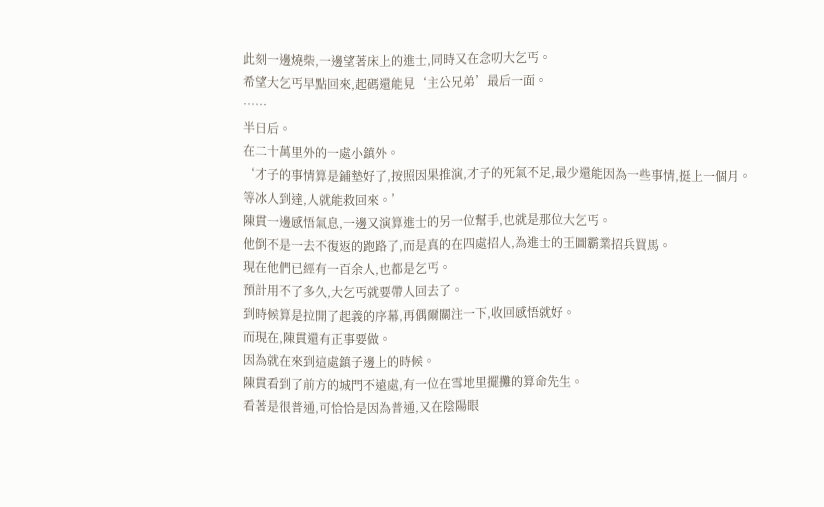此刻一邊燒柴,一邊望著床上的進士,同時又在念叨大乞丐。
希望大乞丐早點回來,起碼還能見‘主公兄弟’最后一面。
……
半日后。
在二十萬里外的一處小鎮外。
‘才子的事情算是鋪墊好了,按照因果推演,才子的死氣不足,最少還能因為一些事情,挺上一個月。
等冰人到達,人就能救回來。’
陳貫一邊感悟氣息,一邊又演算進士的另一位幫手,也就是那位大乞丐。
他倒不是一去不復返的跑路了,而是真的在四處招人,為進士的王圖霸業招兵買馬。
現在他們已經有一百余人,也都是乞丐。
預計用不了多久,大乞丐就要帶人回去了。
到時候算是拉開了起義的序幕,再偶爾關注一下,收回感悟就好。
而現在,陳貫還有正事要做。
因為就在來到這處鎮子邊上的時候。
陳貫看到了前方的城門不遠處,有一位在雪地里擺攤的算命先生。
看著是很普通,可恰恰是因為普通,又在陰陽眼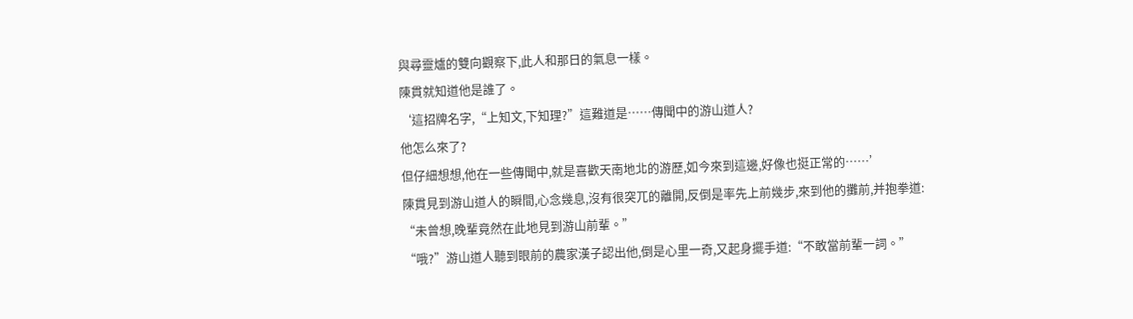與尋靈爐的雙向觀察下,此人和那日的氣息一樣。
陳貫就知道他是誰了。
‘這招牌名字,“上知文,下知理?”這難道是……傳聞中的游山道人?
他怎么來了?
但仔細想想,他在一些傳聞中,就是喜歡天南地北的游歷,如今來到這邊,好像也挺正常的……’
陳貫見到游山道人的瞬間,心念幾息,沒有很突兀的離開,反倒是率先上前幾步,來到他的攤前,并抱拳道:
“未曾想,晚輩竟然在此地見到游山前輩。”
“哦?”游山道人聽到眼前的農家漢子認出他,倒是心里一奇,又起身擺手道:“不敢當前輩一詞。”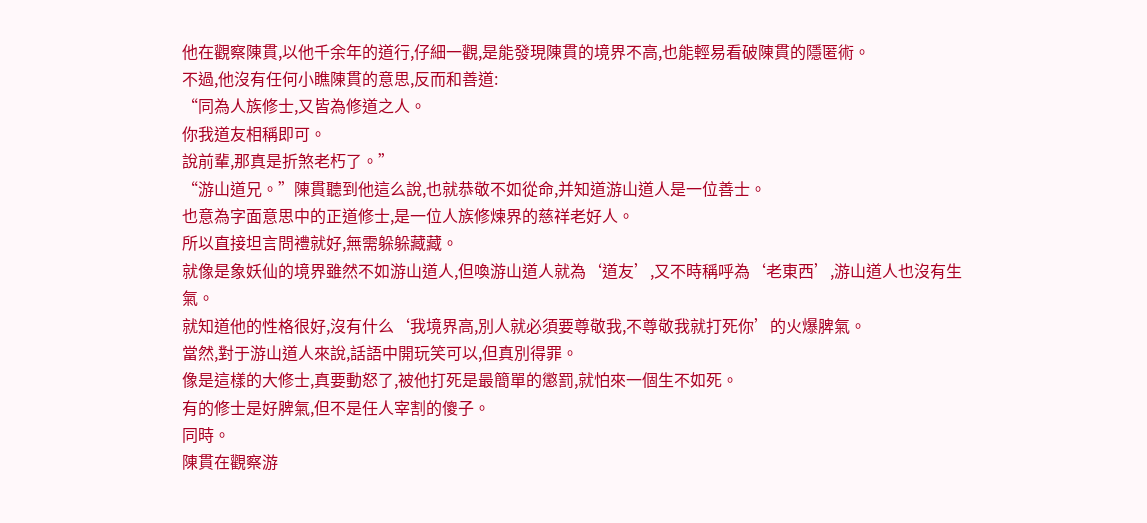他在觀察陳貫,以他千余年的道行,仔細一觀,是能發現陳貫的境界不高,也能輕易看破陳貫的隱匿術。
不過,他沒有任何小瞧陳貫的意思,反而和善道:
“同為人族修士,又皆為修道之人。
你我道友相稱即可。
說前輩,那真是折煞老朽了。”
“游山道兄。”陳貫聽到他這么說,也就恭敬不如從命,并知道游山道人是一位善士。
也意為字面意思中的正道修士,是一位人族修煉界的慈祥老好人。
所以直接坦言問禮就好,無需躲躲藏藏。
就像是象妖仙的境界雖然不如游山道人,但喚游山道人就為‘道友’,又不時稱呼為‘老東西’,游山道人也沒有生氣。
就知道他的性格很好,沒有什么‘我境界高,別人就必須要尊敬我,不尊敬我就打死你’的火爆脾氣。
當然,對于游山道人來說,話語中開玩笑可以,但真別得罪。
像是這樣的大修士,真要動怒了,被他打死是最簡單的懲罰,就怕來一個生不如死。
有的修士是好脾氣,但不是任人宰割的傻子。
同時。
陳貫在觀察游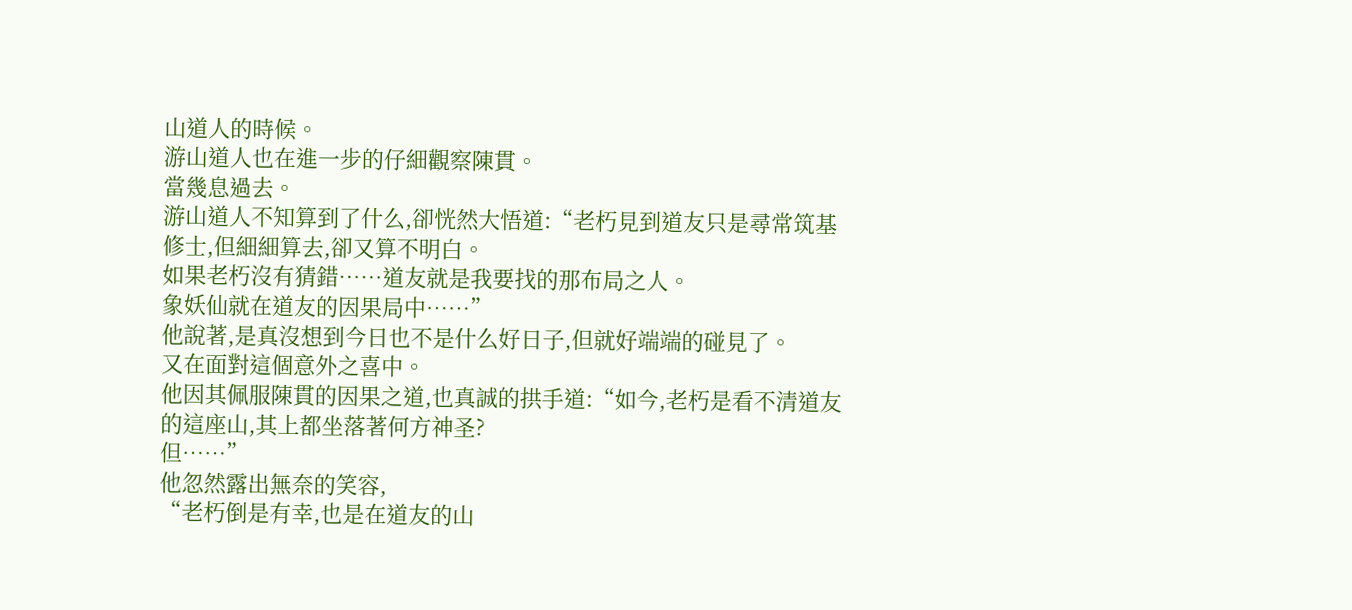山道人的時候。
游山道人也在進一步的仔細觀察陳貫。
當幾息過去。
游山道人不知算到了什么,卻恍然大悟道:“老朽見到道友只是尋常筑基修士,但細細算去,卻又算不明白。
如果老朽沒有猜錯……道友就是我要找的那布局之人。
象妖仙就在道友的因果局中……”
他說著,是真沒想到今日也不是什么好日子,但就好端端的碰見了。
又在面對這個意外之喜中。
他因其佩服陳貫的因果之道,也真誠的拱手道:“如今,老朽是看不清道友的這座山,其上都坐落著何方神圣?
但……”
他忽然露出無奈的笑容,
“老朽倒是有幸,也是在道友的山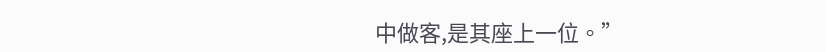中做客,是其座上一位。”